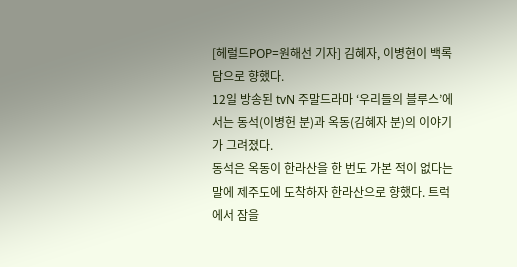[헤럴드POP=원해선 기자] 김혜자, 이병현이 백록담으로 향했다.
12일 방송된 tvN 주말드라마 ‘우리들의 블루스’에서는 동석(이병헌 분)과 옥동(김혜자 분)의 이야기가 그려졌다.
동석은 옥동이 한라산을 한 번도 가본 적이 없다는 말에 제주도에 도착하자 한라산으로 향했다. 트럭에서 잠을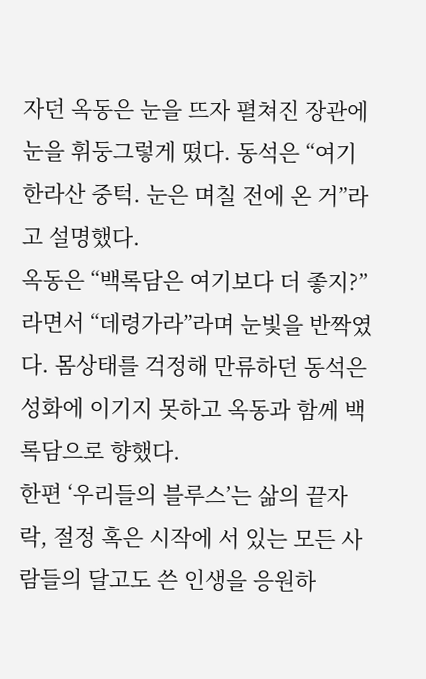자던 옥동은 눈을 뜨자 펼쳐진 장관에 눈을 휘둥그렇게 떴다. 동석은 “여기 한라산 중턱. 눈은 며칠 전에 온 거”라고 설명했다.
옥동은 “백록담은 여기보다 더 좋지?”라면서 “데령가라”라며 눈빛을 반짝였다. 몸상태를 걱정해 만류하던 동석은 성화에 이기지 못하고 옥동과 함께 백록담으로 향했다.
한편 ‘우리들의 블루스’는 삶의 끝자락, 절정 혹은 시작에 서 있는 모든 사람들의 달고도 쓴 인생을 응원하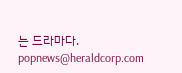는 드라마다.
popnews@heraldcorp.com